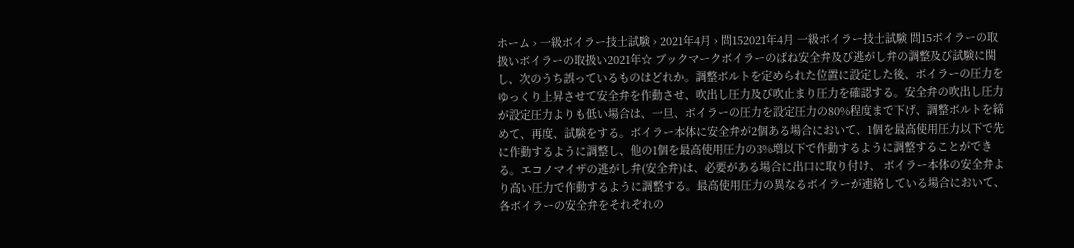ホーム › 一級ボイラー技士試験 › 2021年4月 › 問152021年4月 一級ボイラー技士試験 問15ボイラーの取扱いボイラーの取扱い2021年☆ ブックマークボイラーのばね安全弁及び逃がし弁の調整及び試験に関し、次のうち誤っているものはどれか。調整ボルトを定められた位置に設定した後、ボイラーの圧力をゆっくり上昇させて安全弁を作動させ、吹出し圧力及び吹止まり圧力を確認する。安全弁の吹出し圧力が設定圧力よりも低い場合は、一旦、ボイラーの圧力を設定圧力の80%程度まで下げ、調整ボルトを締めて、再度、試験をする。ボイラー本体に安全弁が2個ある場合において、1個を最高使用圧力以下で先に作動するように調整し、他の1個を最高使用圧力の3%増以下で作動するように調整することができる。エコノマイザの逃がし弁(安全弁)は、必要がある場合に出口に取り付け、 ボイラー本体の安全弁より高い圧力で作動するように調整する。最高使用圧力の異なるボイラーが連絡している場合において、各ボイラーの安全弁をそれぞれの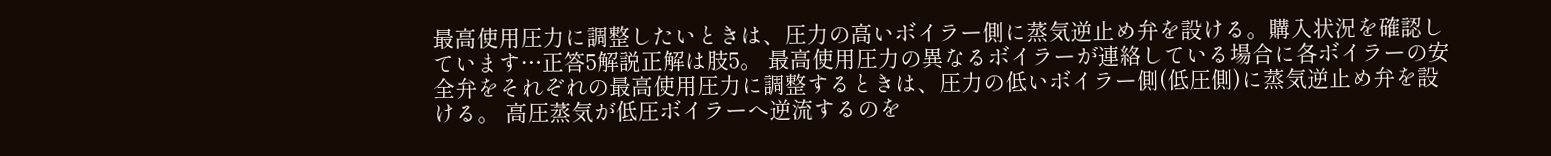最高使用圧力に調整したいときは、圧力の高いボイラー側に蒸気逆止め弁を設ける。購入状況を確認しています…正答5解説正解は肢5。 最高使用圧力の異なるボイラーが連絡している場合に各ボイラーの安全弁をそれぞれの最高使用圧力に調整するときは、圧力の低いボイラー側(低圧側)に蒸気逆止め弁を設ける。 高圧蒸気が低圧ボイラーへ逆流するのを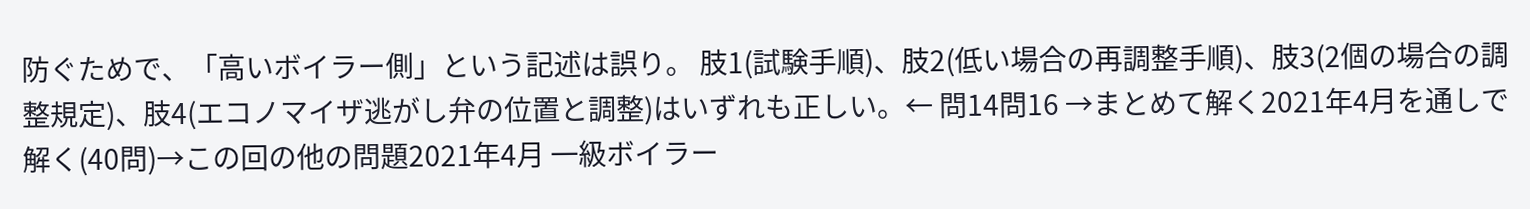防ぐためで、「高いボイラー側」という記述は誤り。 肢1(試験手順)、肢2(低い場合の再調整手順)、肢3(2個の場合の調整規定)、肢4(エコノマイザ逃がし弁の位置と調整)はいずれも正しい。← 問14問16 →まとめて解く2021年4月を通しで解く(40問)→この回の他の問題2021年4月 一級ボイラー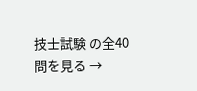技士試験 の全40問を見る →